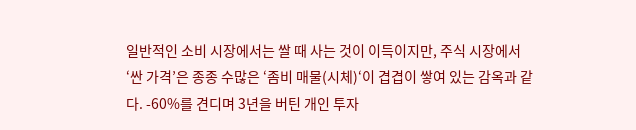일반적인 소비 시장에서는 쌀 때 사는 것이 이득이지만, 주식 시장에서 ‘싼 가격’은 종종 수많은 ‘좀비 매물(시체)‘이 겹겹이 쌓여 있는 감옥과 같다. -60%를 견디며 3년을 버틴 개인 투자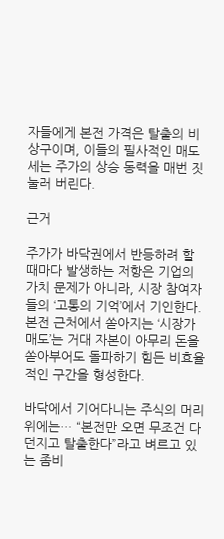자들에게 본전 가격은 탈출의 비상구이며, 이들의 필사적인 매도세는 주가의 상승 동력을 매번 짓눌러 버린다.

근거

주가가 바닥권에서 반등하려 할 때마다 발생하는 저항은 기업의 가치 문제가 아니라, 시장 참여자들의 ‘고통의 기억’에서 기인한다. 본전 근처에서 쏟아지는 ‘시장가 매도’는 거대 자본이 아무리 돈을 쏟아부어도 돌파하기 힘든 비효율적인 구간을 형성한다.

바닥에서 기어다니는 주식의 머리 위에는… “본전만 오면 무조건 다 던지고 탈출한다”라고 벼르고 있는 좀비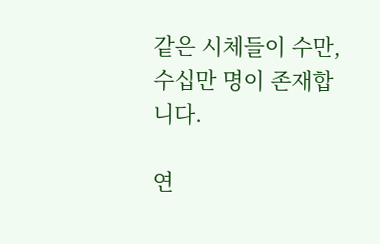같은 시체들이 수만, 수십만 명이 존재합니다.

연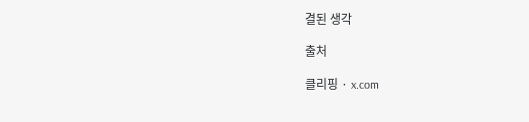결된 생각

출처

클리핑 · x.com